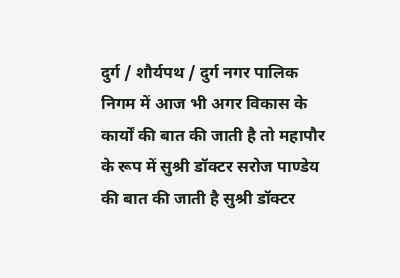दुर्ग / शौर्यपथ / दुर्ग नगर पालिक निगम में आज भी अगर विकास के कार्यों की बात की जाती है तो महापौर के रूप में सुश्री डॉक्टर सरोज पाण्डेय की बात की जाती है सुश्री डॉक्टर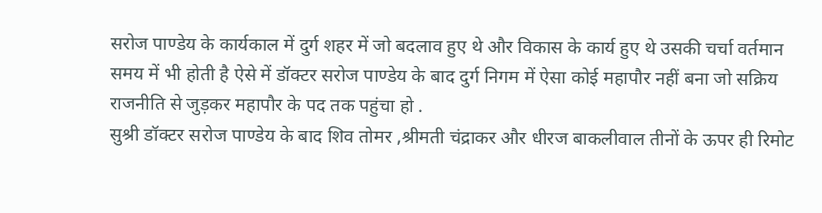सरोज पाण्डेय के कार्यकाल में दुर्ग शहर में जो बदलाव हुए थे और विकास के कार्य हुए थे उसकी चर्चा वर्तमान समय में भी होती है ऐसे में डॉक्टर सरोज पाण्डेय के बाद दुर्ग निगम में ऐसा कोई महापौर नहीं बना जो सक्रिय राजनीति से जुड़कर महापौर के पद तक पहुंचा हो .
सुश्री डॉक्टर सरोज पाण्डेय के बाद शिव तोमर ,श्रीमती चंद्राकर और धीरज बाकलीवाल तीनों के ऊपर ही रिमोट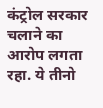कंट्रोल सरकार चलाने का आरोप लगता रहा. ये तीनो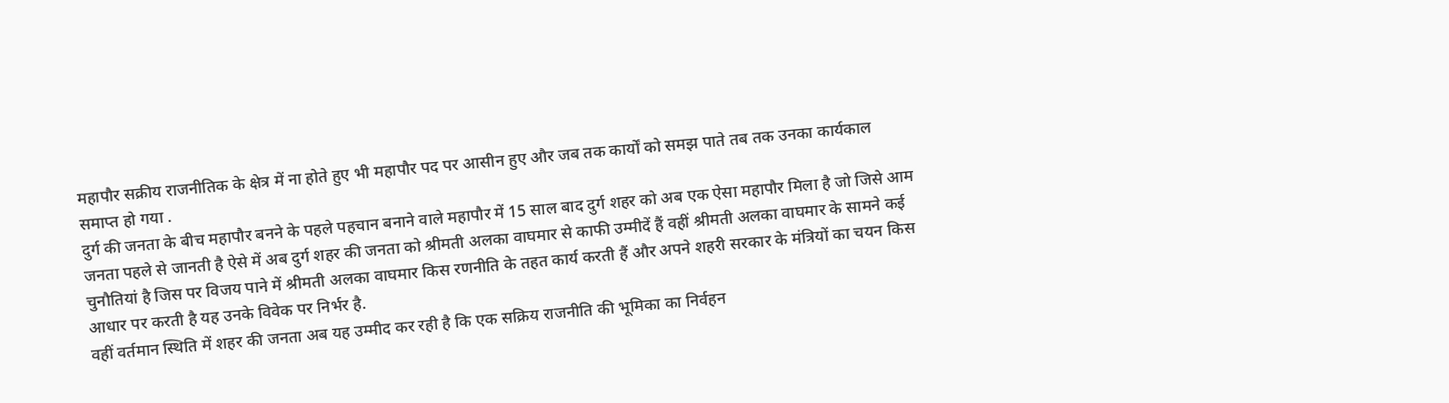महापौर सक्रीय राजनीतिक के क्षेत्र में ना होते हुए भी महापौर पद पर आसीन हुए और जब तक कार्यों को समझ पाते तब तक उनका कार्यकाल समाप्त हो गया .
दुर्ग की जनता के बीच महापौर बनने के पहले पहचान बनाने वाले महापौर में 15 साल बाद दुर्ग शहर को अब एक ऐसा महापौर मिला है जो जिसे आम जनता पहले से जानती है ऐसे में अब दुर्ग शहर की जनता को श्रीमती अलका वाघमार से काफी उम्मीदें हैं वहीं श्रीमती अलका वाघमार के सामने कई चुनौतियां है जिस पर विजय पाने में श्रीमती अलका वाघमार किस रणनीति के तहत कार्य करती हैं और अपने शहरी सरकार के मंत्रियों का चयन किस आधार पर करती है यह उनके विवेक पर निर्भर है.
वहीं वर्तमान स्थिति में शहर की जनता अब यह उम्मीद कर रही है कि एक सक्रिय राजनीति की भूमिका का निर्वहन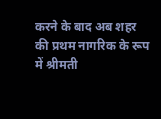करने के बाद अब शहर की प्रथम नागरिक के रूप में श्रीमती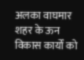अलका वाघमार शहर के ऊन विकास कार्यों को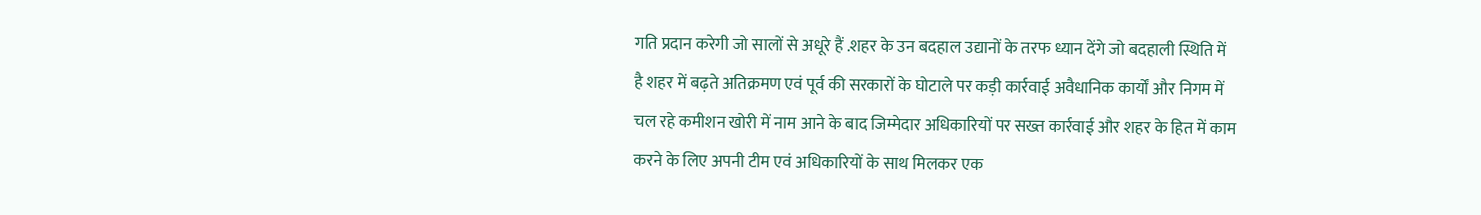गति प्रदान करेगी जो सालों से अधूरे हैं .शहर के उन बदहाल उद्यानों के तरफ ध्यान देंगे जो बदहाली स्थिति में है शहर में बढ़ते अतिक्रमण एवं पूर्व की सरकारों के घोटाले पर कड़ी कार्रवाई अवैधानिक कार्यों और निगम में चल रहे कमीशन खोरी में नाम आने के बाद जिम्मेदार अधिकारियों पर सख्त कार्रवाई और शहर के हित में काम करने के लिए अपनी टीम एवं अधिकारियों के साथ मिलकर एक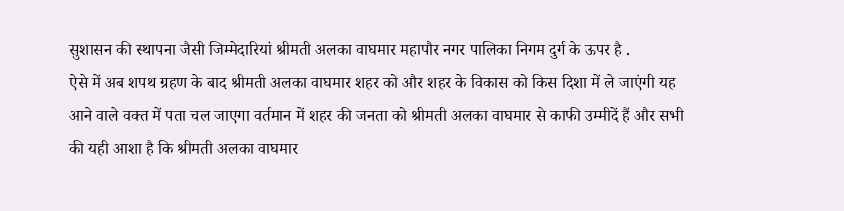सुशासन की स्थापना जैसी जिम्मेदारियां श्रीमती अलका वाघमार महापौर नगर पालिका निगम दुर्ग के ऊपर है .
ऐसे में अब शपथ ग्रहण के बाद श्रीमती अलका वाघमार शहर को और शहर के विकास को किस दिशा में ले जाएंगी यह आने वाले वक्त में पता चल जाएगा वर्तमान में शहर की जनता को श्रीमती अलका वाघमार से काफी उम्मीदें हैं और सभी की यही आशा है कि श्रीमती अलका वाघमार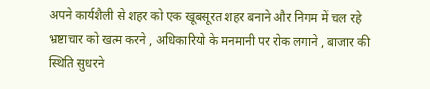अपने कार्यशैली से शहर को एक खूबसूरत शहर बनाने और निगम में चल रहे भ्रष्टाचार को खत्म करने , अधिकारियो के मनमानी पर रोक लगाने , बाजार की स्थिति सुधरने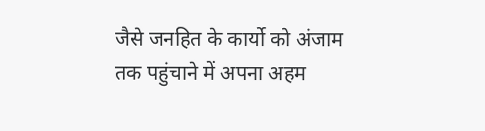जैसे जनहित के कार्यो को अंजाम तक पहुंचाने में अपना अहम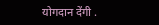योगदान देंगी .